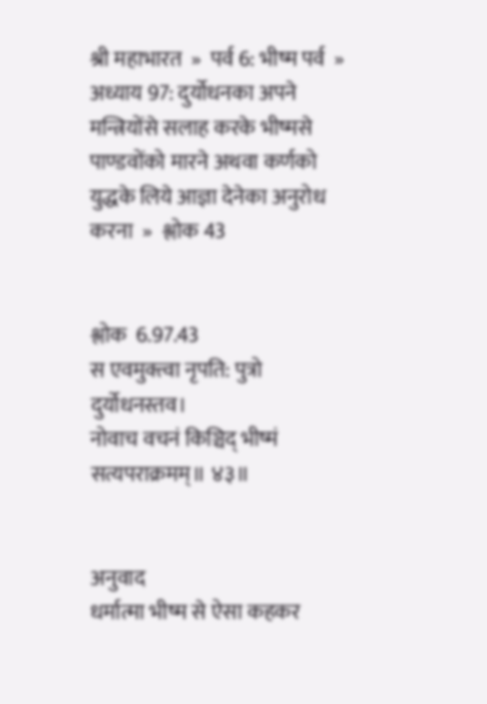श्री महाभारत  »  पर्व 6: भीष्म पर्व  »  अध्याय 97: दुर्योधनका अपने मन्त्रियोंसे सलाह करके भीष्मसे पाण्डवोंको मारने अथवा कर्णको युद्धके लिये आज्ञा देनेका अनुरोध करना  »  श्लोक 43


श्लोक  6.97.43
स एवमुक्त्वा नृपति: पुत्रो दुर्योधनस्तव।
नोवाच वचनं किञ्चिद् भीष्मं सत्यपराक्रमम्॥ ४३॥


अनुवाद
धर्मात्मा भीष्म से ऐसा कहकर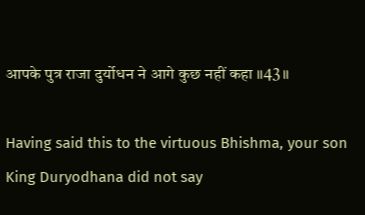आपके पुत्र राजा दुर्योधन ने आगे कुछ नहीं कहा ॥43॥

Having said this to the virtuous Bhishma, your son King Duryodhana did not say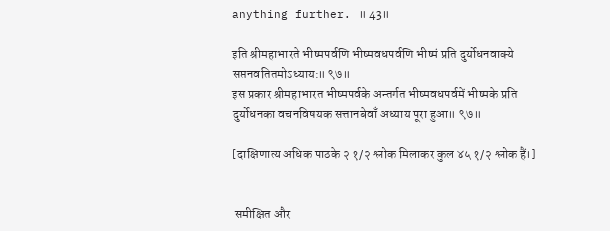anything further. ॥ 43॥

इति श्रीमहाभारते भीष्मपर्वणि भीष्मवधपर्वणि भीष्मं प्रति दुर्योधनवाक्ये सप्तनवतितमोऽध्याय:॥ ९७॥
इस प्रकार श्रीमहाभारत भीष्मपर्वके अन्तर्गत भीष्मवधपर्वमें भीष्मके प्रति दुर्योधनका वचनविषयक सत्तानबेवाँ अध्याय पूरा हुआ॥ ९७॥

[दाक्षिणात्य अधिक पाठके २ १/२ श्लोक मिलाकर कुल ४५ १/२ श्लोक हैं।]


 समीक्षित और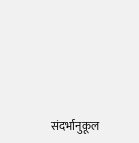संदर्भानुकूल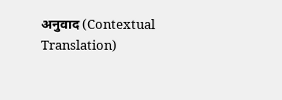अनुवाद (Contextual Translation)